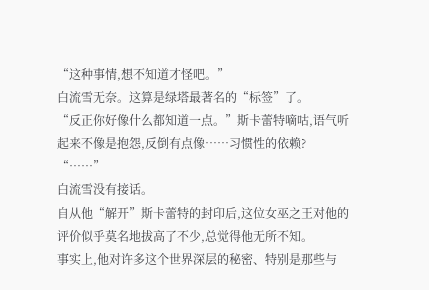“这种事情,想不知道才怪吧。”
白流雪无奈。这算是绿塔最著名的“标签”了。
“反正你好像什么都知道一点。”斯卡蕾特嘀咕,语气听起来不像是抱怨,反倒有点像……习惯性的依赖?
“……”
白流雪没有接话。
自从他“解开”斯卡蕾特的封印后,这位女巫之王对他的评价似乎莫名地拔高了不少,总觉得他无所不知。
事实上,他对许多这个世界深层的秘密、特别是那些与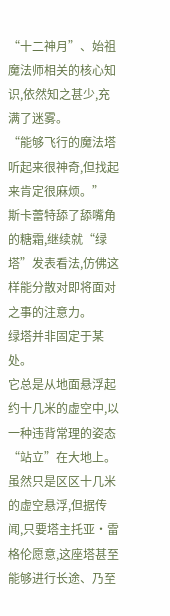“十二神月”、始祖魔法师相关的核心知识,依然知之甚少,充满了迷雾。
“能够飞行的魔法塔听起来很神奇,但找起来肯定很麻烦。”
斯卡蕾特舔了舔嘴角的糖霜,继续就“绿塔”发表看法,仿佛这样能分散对即将面对之事的注意力。
绿塔并非固定于某处。
它总是从地面悬浮起约十几米的虚空中,以一种违背常理的姿态“站立”在大地上。
虽然只是区区十几米的虚空悬浮,但据传闻,只要塔主托亚·雷格伦愿意,这座塔甚至能够进行长途、乃至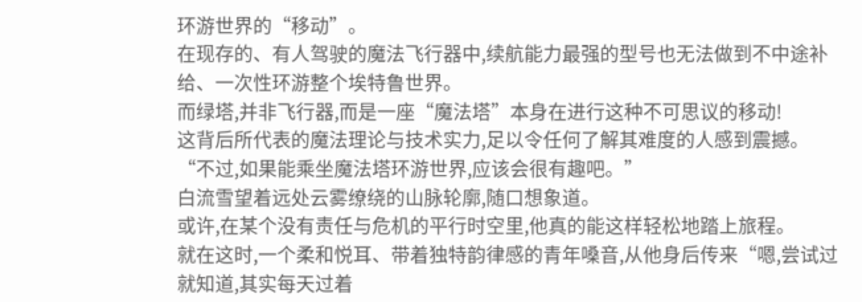环游世界的“移动”。
在现存的、有人驾驶的魔法飞行器中,续航能力最强的型号也无法做到不中途补给、一次性环游整个埃特鲁世界。
而绿塔,并非飞行器,而是一座“魔法塔”本身在进行这种不可思议的移动!
这背后所代表的魔法理论与技术实力,足以令任何了解其难度的人感到震撼。
“不过,如果能乘坐魔法塔环游世界,应该会很有趣吧。”
白流雪望着远处云雾缭绕的山脉轮廓,随口想象道。
或许,在某个没有责任与危机的平行时空里,他真的能这样轻松地踏上旅程。
就在这时,一个柔和悦耳、带着独特韵律感的青年嗓音,从他身后传来“嗯,尝试过就知道,其实每天过着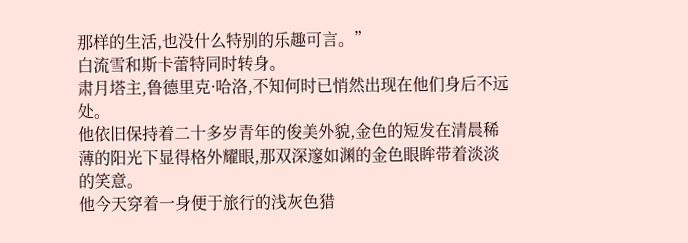那样的生活,也没什么特别的乐趣可言。”
白流雪和斯卡蕾特同时转身。
肃月塔主,鲁德里克·哈洛,不知何时已悄然出现在他们身后不远处。
他依旧保持着二十多岁青年的俊美外貌,金色的短发在清晨稀薄的阳光下显得格外耀眼,那双深邃如渊的金色眼眸带着淡淡的笑意。
他今天穿着一身便于旅行的浅灰色猎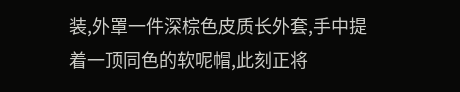装,外罩一件深棕色皮质长外套,手中提着一顶同色的软呢帽,此刻正将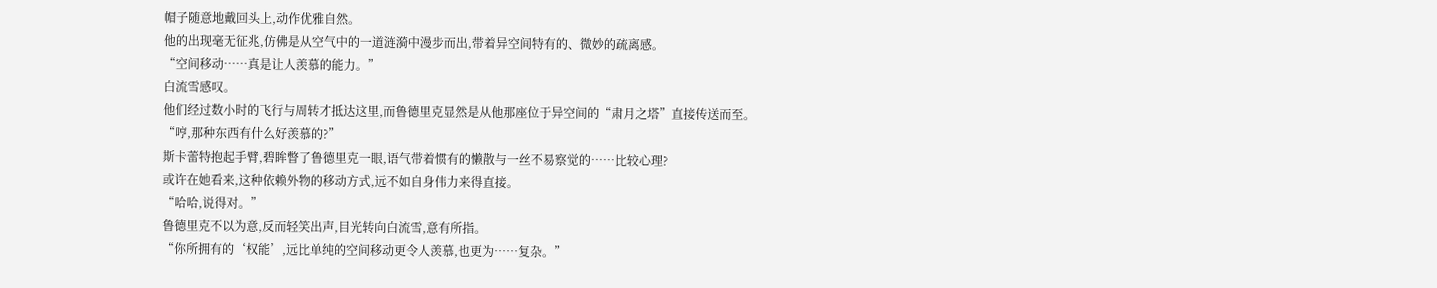帽子随意地戴回头上,动作优雅自然。
他的出现毫无征兆,仿佛是从空气中的一道涟漪中漫步而出,带着异空间特有的、微妙的疏离感。
“空间移动……真是让人羡慕的能力。”
白流雪感叹。
他们经过数小时的飞行与周转才抵达这里,而鲁德里克显然是从他那座位于异空间的“肃月之塔”直接传送而至。
“哼,那种东西有什么好羡慕的?”
斯卡蕾特抱起手臂,碧眸瞥了鲁德里克一眼,语气带着惯有的懒散与一丝不易察觉的……比较心理?
或许在她看来,这种依赖外物的移动方式,远不如自身伟力来得直接。
“哈哈,说得对。”
鲁德里克不以为意,反而轻笑出声,目光转向白流雪,意有所指。
“你所拥有的‘权能’,远比单纯的空间移动更令人羡慕,也更为……复杂。”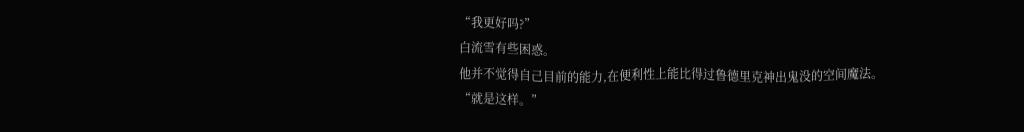“我更好吗?”
白流雪有些困惑。
他并不觉得自己目前的能力,在便利性上能比得过鲁德里克神出鬼没的空间魔法。
“就是这样。”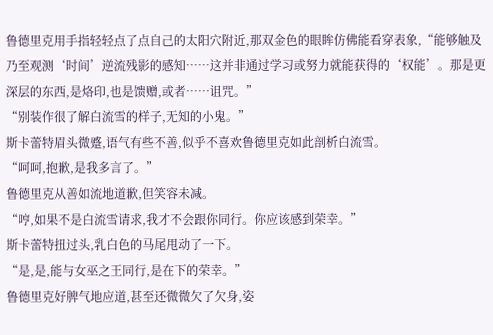鲁德里克用手指轻轻点了点自己的太阳穴附近,那双金色的眼眸仿佛能看穿表象,“能够触及乃至观测‘时间’逆流残影的感知……这并非通过学习或努力就能获得的‘权能’。那是更深层的东西,是烙印,也是馈赠,或者……诅咒。”
“别装作很了解白流雪的样子,无知的小鬼。”
斯卡蕾特眉头微蹙,语气有些不善,似乎不喜欢鲁德里克如此剖析白流雪。
“呵呵,抱歉,是我多言了。”
鲁德里克从善如流地道歉,但笑容未减。
“哼,如果不是白流雪请求,我才不会跟你同行。你应该感到荣幸。”
斯卡蕾特扭过头,乳白色的马尾甩动了一下。
“是,是,能与女巫之王同行,是在下的荣幸。”
鲁德里克好脾气地应道,甚至还微微欠了欠身,姿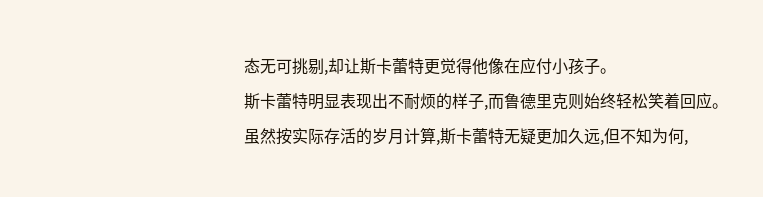态无可挑剔,却让斯卡蕾特更觉得他像在应付小孩子。
斯卡蕾特明显表现出不耐烦的样子,而鲁德里克则始终轻松笑着回应。
虽然按实际存活的岁月计算,斯卡蕾特无疑更加久远,但不知为何,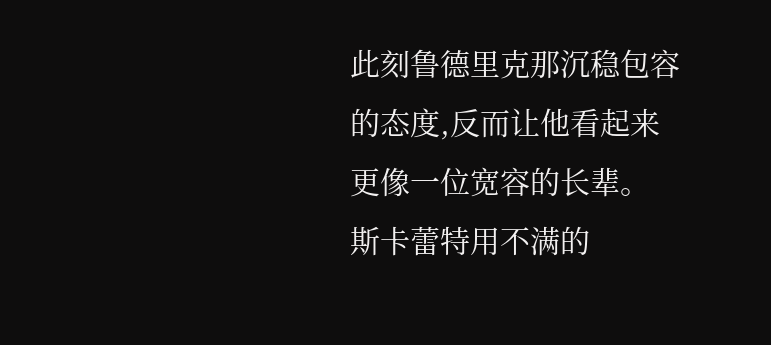此刻鲁德里克那沉稳包容的态度,反而让他看起来更像一位宽容的长辈。
斯卡蕾特用不满的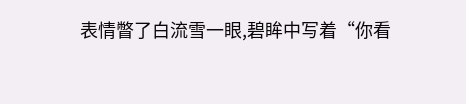表情瞥了白流雪一眼,碧眸中写着“你看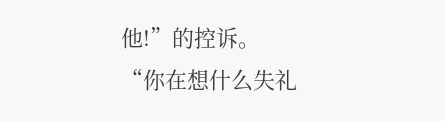他!”的控诉。
“你在想什么失礼